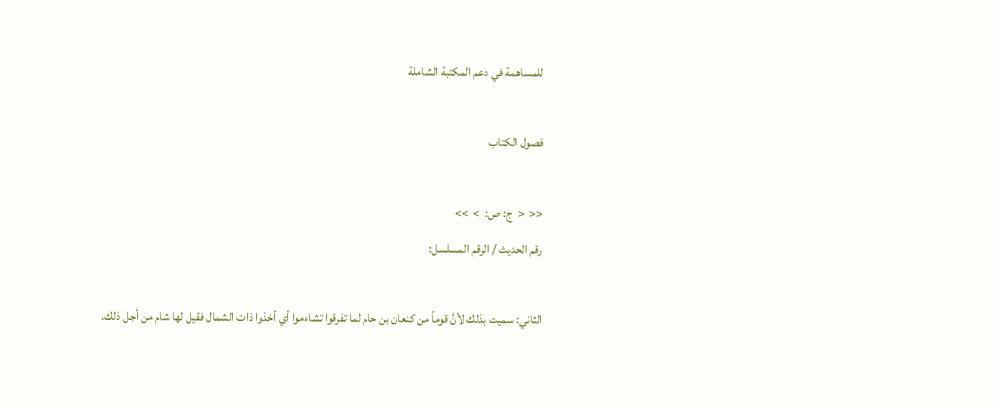للمساهمة في دعم المكتبة الشاملة

فصول الكتاب

<<  <  ج: ص:  >  >>
رقم الحديث / الرقم المسلسل:

الثاني: سميت بذلك لأنَّ قوماً من كنعان بن حام لما تفرقوا تشاءموا أي أخذوا ذات الشمال فقيل لها شام من أجل ذلك.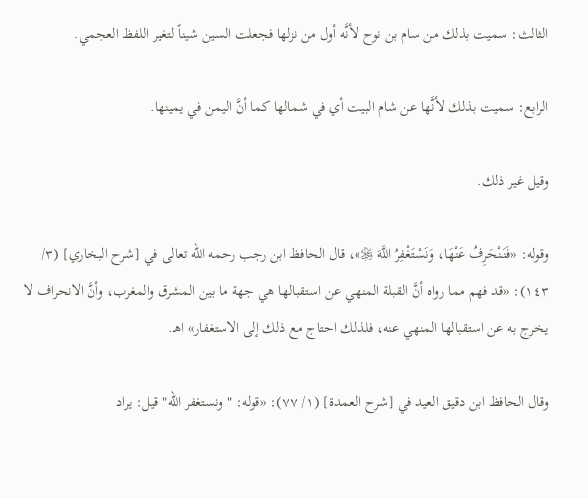الثالث: سميت بذلك من سام بن نوح لأنَّه أول من نزلها فجعلت السين شيناً لتغير اللفظ العجمي.

الرابع: سميت بذلك لأنَّها عن شام البيت أي في شمالها كما أنَّ اليمن في يمينها.

وقيل غير ذلك.

وقوله: «فَنَنْحَرِفُ عَنْهَا، وَنَسْتَغْفِرُ اللَّهَ ﷿»، قال الحافظ ابن رجب رحمه الله تعالى في [شرح البخاري] (٣/ ١٤٣): «قد فهم مما رواه أنَّ القبلة المنهي عن استقبالها هي جهة ما بين المشرق والمغرب، وأنَّ الانحراف لا يخرج به عن استقبالها المنهي عنه، فلذلك احتاج مع ذلك إلى الاستغفار» اهـ.

وقال الحافظ ابن دقيق العيد في [شرح العمدة] (١/ ٧٧): «قوله: "ونستغفر الله" قيل: يراد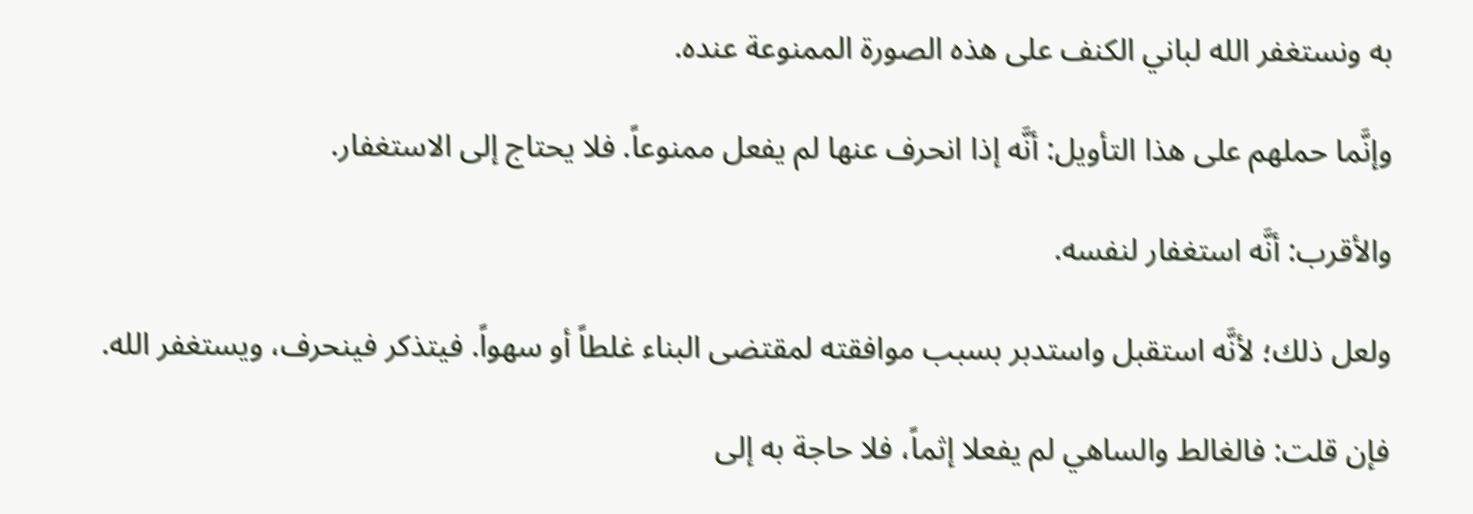به ونستغفر الله لباني الكنف على هذه الصورة الممنوعة عنده.

وإنَّما حملهم على هذا التأويل: أنَّه إذا انحرف عنها لم يفعل ممنوعاً. فلا يحتاج إلى الاستغفار.

والأقرب: أنَّه استغفار لنفسه.

ولعل ذلك؛ لأنَّه استقبل واستدبر بسبب موافقته لمقتضى البناء غلطاً أو سهواً. فيتذكر فينحرف، ويستغفر الله.

فإن قلت: فالغالط والساهي لم يفعلا إثماً، فلا حاجة به إلى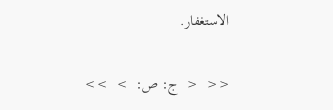الاستغفار.

<<  <  ج: ص:  >  >>